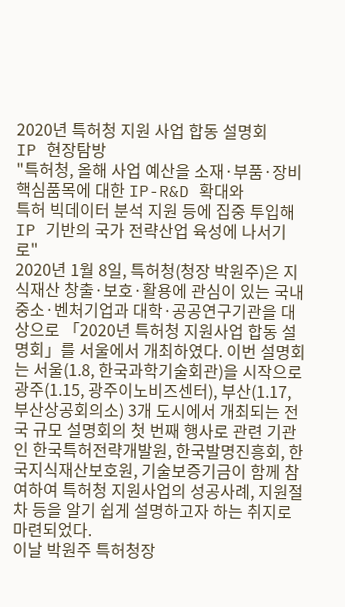2020년 특허청 지원 사업 합동 설명회
IP 현장탐방
"특허청, 올해 사업 예산을 소재·부품·장비 핵심품목에 대한 IP-R&D 확대와
특허 빅데이터 분석 지원 등에 집중 투입해 IP 기반의 국가 전략산업 육성에 나서기로"
2020년 1월 8일, 특허청(청장 박원주)은 지식재산 창출·보호·활용에 관심이 있는 국내 중소·벤처기업과 대학·공공연구기관을 대상으로 「2020년 특허청 지원사업 합동 설명회」를 서울에서 개최하였다. 이번 설명회는 서울(1.8, 한국과학기술회관)을 시작으로 광주(1.15, 광주이노비즈센터), 부산(1.17, 부산상공회의소) 3개 도시에서 개최되는 전국 규모 설명회의 첫 번째 행사로 관련 기관인 한국특허전략개발원, 한국발명진흥회, 한국지식재산보호원, 기술보증기금이 함께 참여하여 특허청 지원사업의 성공사례, 지원절차 등을 알기 쉽게 설명하고자 하는 취지로 마련되었다.
이날 박원주 특허청장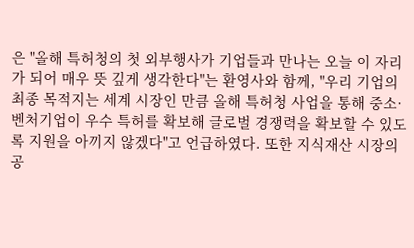은 "올해 특허청의 첫 외부행사가 기업들과 만나는 오늘 이 자리가 되어 매우 뜻 깊게 생각한다"는 환영사와 함께, "우리 기업의 최종 목적지는 세계 시장인 만큼 올해 특허청 사업을 통해 중소·벤처기업이 우수 특허를 확보해 글로벌 경쟁력을 확보할 수 있도록 지원을 아끼지 않겠다"고 언급하였다. 또한 지식재산 시장의 공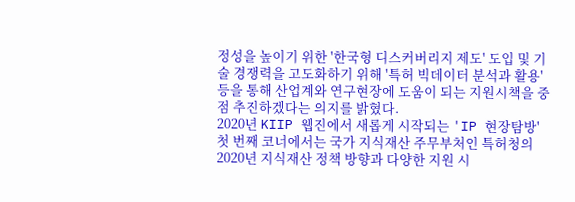정성을 높이기 위한 '한국형 디스커버리지 제도' 도입 및 기술 경쟁력을 고도화하기 위해 '특허 빅데이터 분석과 활용' 등을 통해 산업계와 연구현장에 도움이 되는 지원시책을 중점 추진하겠다는 의지를 밝혔다.
2020년 KIIP 웹진에서 새롭게 시작되는 'IP 현장탐방' 첫 번째 코너에서는 국가 지식재산 주무부처인 특허청의 2020년 지식재산 정책 방향과 다양한 지원 시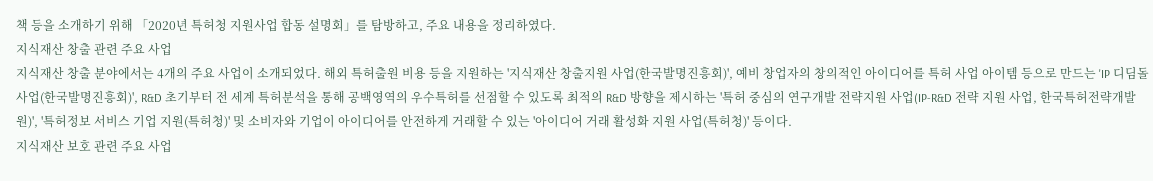책 등을 소개하기 위해 「2020년 특허청 지원사업 합동 설명회」를 탐방하고, 주요 내용을 정리하였다.
지식재산 창출 관련 주요 사업
지식재산 창출 분야에서는 4개의 주요 사업이 소개되었다. 해외 특허출원 비용 등을 지원하는 '지식재산 창출지원 사업(한국발명진흥회)', 예비 창업자의 창의적인 아이디어를 특허 사업 아이템 등으로 만드는 'IP 디딤돌 사업(한국발명진흥회)', R&D 초기부터 전 세계 특허분석을 통해 공백영역의 우수특허를 선점할 수 있도록 최적의 R&D 방향을 제시하는 '특허 중심의 연구개발 전략지원 사업(IP-R&D 전략 지원 사업, 한국특허전략개발원)', '특허정보 서비스 기업 지원(특허청)' 및 소비자와 기업이 아이디어를 안전하게 거래할 수 있는 '아이디어 거래 활성화 지원 사업(특허청)' 등이다.
지식재산 보호 관련 주요 사업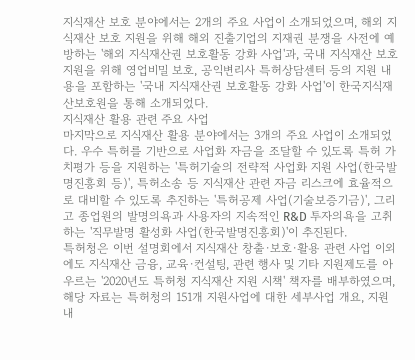지식재산 보호 분야에서는 2개의 주요 사업이 소개되었으며, 해외 지식재산 보호 지원을 위해 해외 진출기업의 지재권 분쟁을 사전에 예방하는 '해외 지식재산권 보호활동 강화 사업'과, 국내 지식재산 보호 지원을 위해 영업비밀 보호, 공익변리사 특허상담센터 등의 지원 내용을 포함하는 '국내 지식재산권 보호활동 강화 사업'이 한국지식재산보호원을 통해 소개되었다.
지식재산 활용 관련 주요 사업
마지막으로 지식재산 활용 분야에서는 3개의 주요 사업이 소개되었다. 우수 특허를 기반으로 사업화 자금을 조달할 수 있도록 특허 가치평가 등을 지원하는 '특허기술의 전략적 사업화 지원 사업(한국발명진흥회 등)', 특허소송 등 지식재산 관련 자금 리스크에 효율적으로 대비할 수 있도록 추진하는 '특허공제 사업(기술보증기금)', 그리고 종업원의 발명의욕과 사용자의 지속적인 R&D 투자의욕을 고취하는 '직무발명 활성화 사업(한국발명진흥회)'이 추진된다.
특허청은 이번 설명회에서 지식재산 창출·보호·활용 관련 사업 이외에도 지식재산 금융, 교육·컨설팅, 관련 행사 및 기타 지원제도를 아우르는 '2020년도 특허청 지식재산 지원 시책' 책자를 배부하였으며, 해당 자료는 특허청의 151개 지원사업에 대한 세부사업 개요, 지원내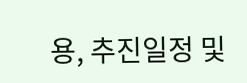용, 추진일정 및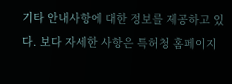기타 안내사항에 대한 정보를 제공하고 있다. 보다 자세한 사항은 특허청 홈페이지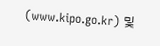(www.kipo.go.kr) 및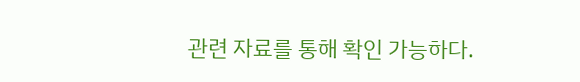관련 자료를 통해 확인 가능하다.